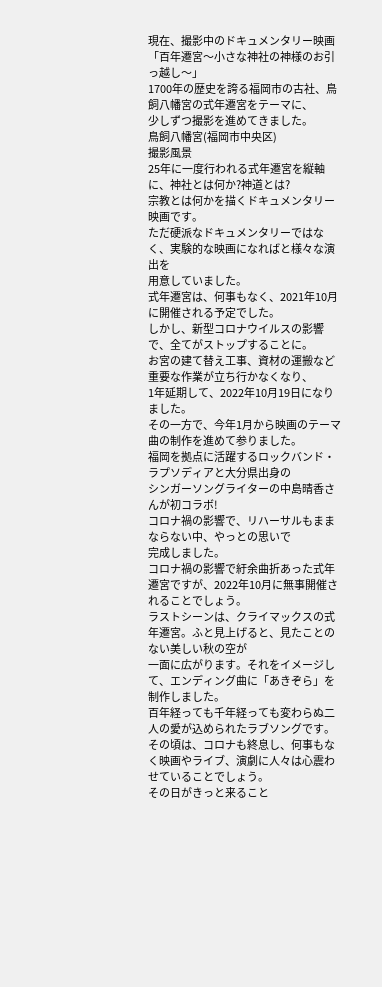現在、撮影中のドキュメンタリー映画「百年遷宮〜小さな神社の神様のお引っ越し〜」
1700年の歴史を誇る福岡市の古社、鳥飼八幡宮の式年遷宮をテーマに、
少しずつ撮影を進めてきました。
鳥飼八幡宮(福岡市中央区)
撮影風景
25年に一度行われる式年遷宮を縦軸に、神社とは何か?神道とは?
宗教とは何かを描くドキュメンタリー映画です。
ただ硬派なドキュメンタリーではなく、実験的な映画になればと様々な演出を
用意していました。
式年遷宮は、何事もなく、2021年10月に開催される予定でした。
しかし、新型コロナウイルスの影響で、全てがストップすることに。
お宮の建て替え工事、資材の運搬など重要な作業が立ち行かなくなり、
1年延期して、2022年10月19日になりました。
その一方で、今年1月から映画のテーマ曲の制作を進めて参りました。
福岡を拠点に活躍するロックバンド・ラプソディアと大分県出身の
シンガーソングライターの中島晴香さんが初コラボ!
コロナ禍の影響で、リハーサルもままならない中、やっとの思いで
完成しました。
コロナ禍の影響で紆余曲折あった式年遷宮ですが、2022年10月に無事開催されることでしょう。
ラストシーンは、クライマックスの式年遷宮。ふと見上げると、見たことのない美しい秋の空が
一面に広がります。それをイメージして、エンディング曲に「あきぞら」を制作しました。
百年経っても千年経っても変わらぬ二人の愛が込められたラブソングです。
その頃は、コロナも終息し、何事もなく映画やライブ、演劇に人々は心震わせていることでしょう。
その日がきっと来ること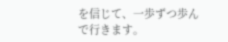を信じて、一歩ずつ歩んで行きます。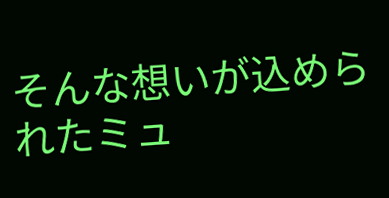そんな想いが込められたミュ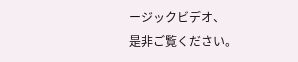ージックビデオ、
是非ご覧ください。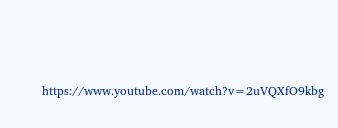https://www.youtube.com/watch?v=2uVQXfO9kbg